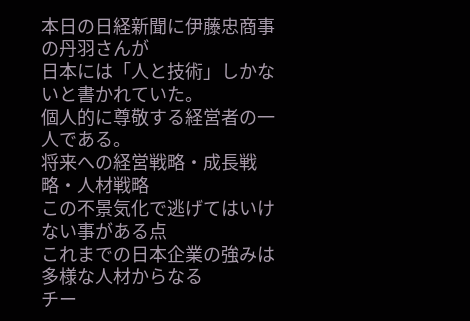本日の日経新聞に伊藤忠商事の丹羽さんが
日本には「人と技術」しかないと書かれていた。
個人的に尊敬する経営者の一人である。
将来への経営戦略・成長戦略・人材戦略
この不景気化で逃げてはいけない事がある点
これまでの日本企業の強みは多様な人材からなる
チー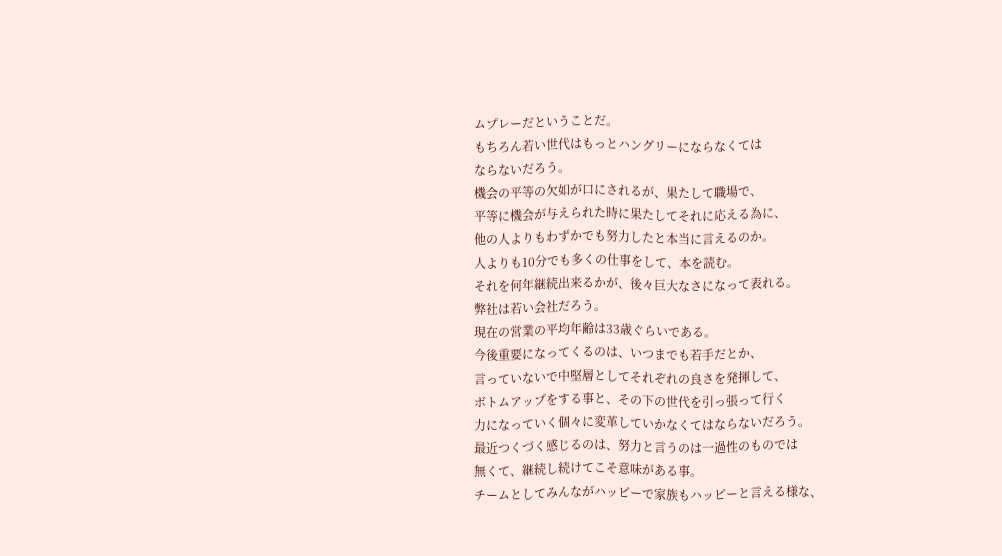ムプレーだということだ。
もちろん若い世代はもっとハングリーにならなくては
ならないだろう。
機会の平等の欠如が口にされるが、果たして職場で、
平等に機会が与えられた時に果たしてそれに応える為に、
他の人よりもわずかでも努力したと本当に言えるのか。
人よりも10分でも多くの仕事をして、本を読む。
それを何年継続出来るかが、後々巨大なさになって表れる。
弊社は若い会社だろう。
現在の営業の平均年齢は33歳ぐらいである。
今後重要になってくるのは、いつまでも若手だとか、
言っていないで中堅層としてそれぞれの良さを発揮して、
ボトムアップをする事と、その下の世代を引っ張って行く
力になっていく個々に変革していかなくてはならないだろう。
最近つくづく感じるのは、努力と言うのは一過性のものでは
無くて、継続し続けてこそ意味がある事。
チームとしてみんながハッピーで家族もハッピーと言える様な、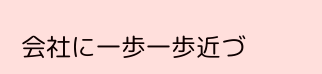会社に一歩一歩近づ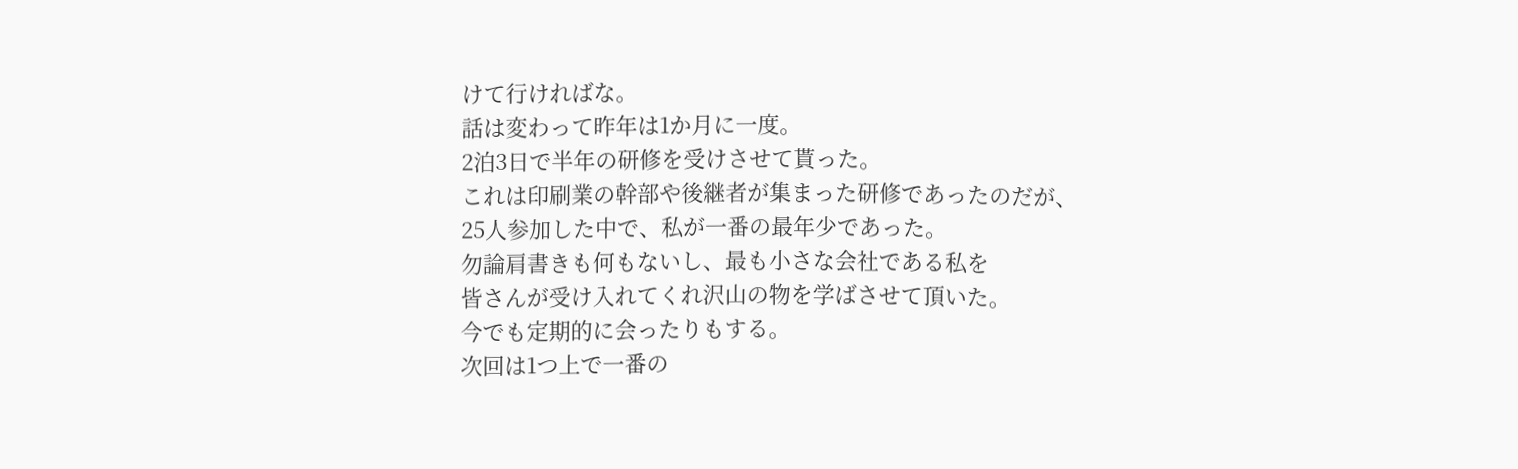けて行ければな。
話は変わって昨年は1か月に一度。
2泊3日で半年の研修を受けさせて貰った。
これは印刷業の幹部や後継者が集まった研修であったのだが、
25人参加した中で、私が一番の最年少であった。
勿論肩書きも何もないし、最も小さな会社である私を
皆さんが受け入れてくれ沢山の物を学ばさせて頂いた。
今でも定期的に会ったりもする。
次回は1つ上で一番の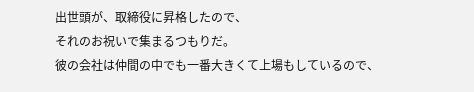出世頭が、取締役に昇格したので、
それのお祝いで集まるつもりだ。
彼の会社は仲間の中でも一番大きくて上場もしているので、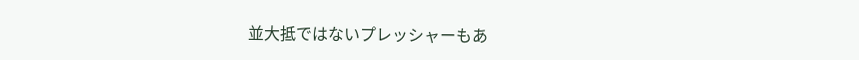並大抵ではないプレッシャーもあ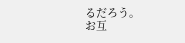るだろう。
お互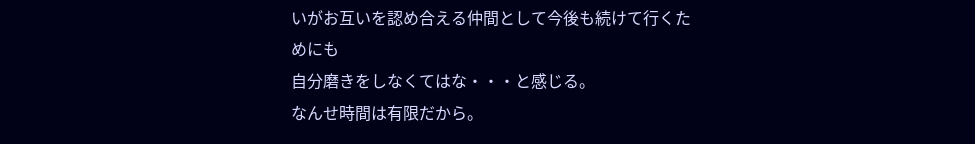いがお互いを認め合える仲間として今後も続けて行くためにも
自分磨きをしなくてはな・・・と感じる。
なんせ時間は有限だから。